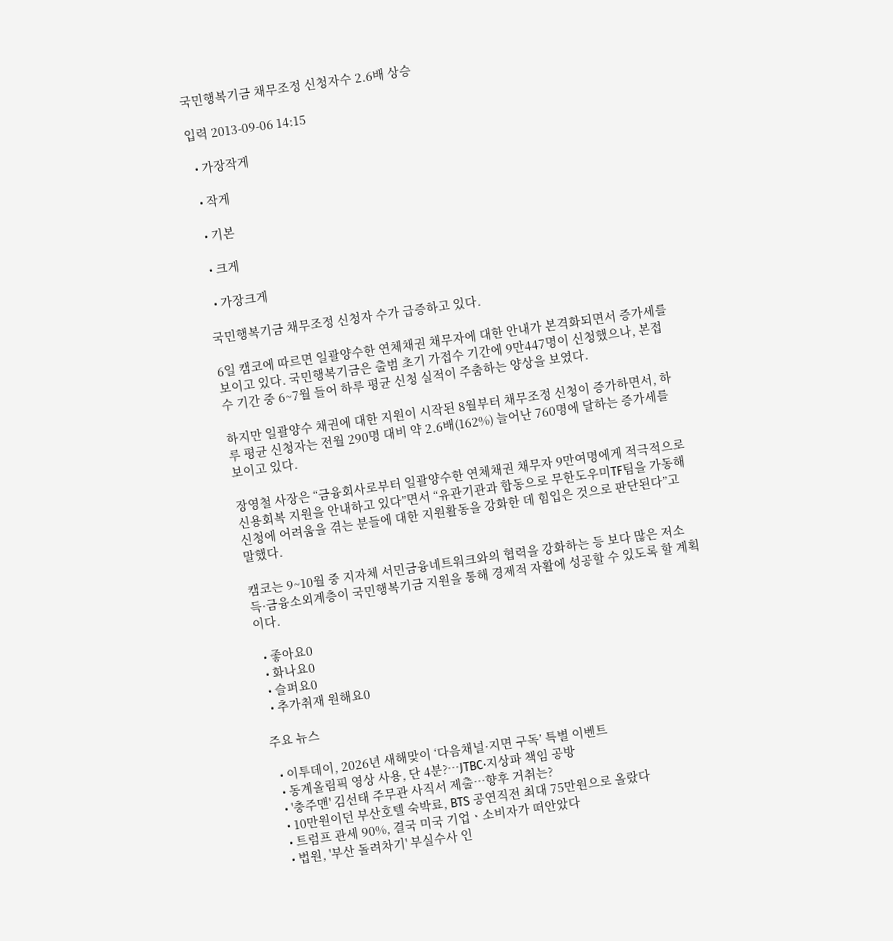국민행복기금 채무조정 신청자수 2.6배 상승

입력 2013-09-06 14:15

  • 가장작게

  • 작게

  • 기본

  • 크게

  • 가장크게

국민행복기금 채무조정 신청자 수가 급증하고 있다.

6일 캠코에 따르면 일괄양수한 연체채권 채무자에 대한 안내가 본격화되면서 증가세를 보이고 있다. 국민행복기금은 출범 초기 가접수 기간에 9만447명이 신청했으나, 본접수 기간 중 6~7월 들어 하루 평균 신청 실적이 주춤하는 양상을 보였다.

하지만 일괄양수 채권에 대한 지원이 시작된 8월부터 채무조정 신청이 증가하면서, 하루 평균 신청자는 전월 290명 대비 약 2.6배(162%) 늘어난 760명에 달하는 증가세를 보이고 있다.

장영철 사장은 “금융회사로부터 일괄양수한 연체채권 채무자 9만여명에게 적극적으로 신용회복 지원을 안내하고 있다”면서 “유관기관과 합동으로 무한도우미TF팀을 가동해 신청에 어려움을 겪는 분들에 대한 지원활동을 강화한 데 힘입은 것으로 판단된다”고 말했다.

캠코는 9~10월 중 지자체 서민금융네트워크와의 협력을 강화하는 등 보다 많은 저소득·금융소외계층이 국민행복기금 지원을 통해 경제적 자활에 성공할 수 있도록 할 계획이다.

  • 좋아요0
  • 화나요0
  • 슬퍼요0
  • 추가취재 원해요0

주요 뉴스

  • 이투데이, 2026년 새해맞이 ‘다음채널·지면 구독’ 특별 이벤트
  • 동계올림픽 영상 사용, 단 4분?…JTBC·지상파 책임 공방
  • '충주맨' 김선태 주무관 사직서 제출…향후 거취는?
  • 10만원이던 부산호텔 숙박료, BTS 공연직전 최대 75만원으로 올랐다
  • 트럼프 관세 90%, 결국 미국 기업ㆍ소비자가 떠안았다
  • 법원, '부산 돌려차기' 부실수사 인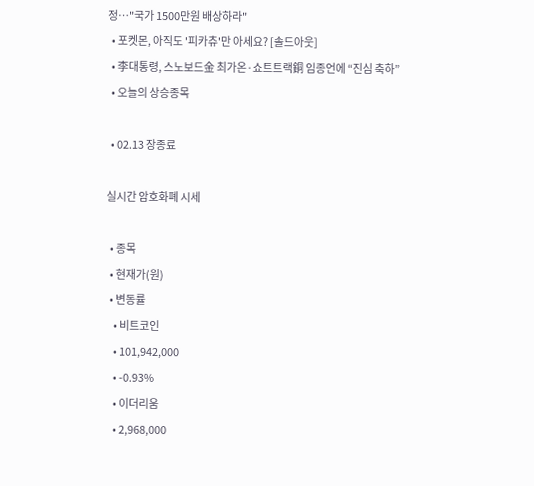정…"국가 1500만원 배상하라"
  • 포켓몬, 아직도 '피카츄'만 아세요? [솔드아웃]
  • 李대통령, 스노보드金 최가온·쇼트트랙銅 임종언에 “진심 축하”
  • 오늘의 상승종목

  • 02.13 장종료

실시간 암호화폐 시세

  • 종목
  • 현재가(원)
  • 변동률
    • 비트코인
    • 101,942,000
    • -0.93%
    • 이더리움
    • 2,968,000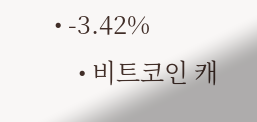• -3.42%
    • 비트코인 캐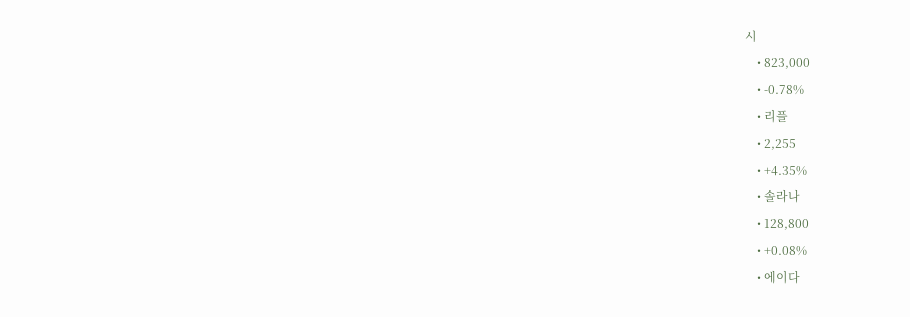시
    • 823,000
    • -0.78%
    • 리플
    • 2,255
    • +4.35%
    • 솔라나
    • 128,800
    • +0.08%
    • 에이다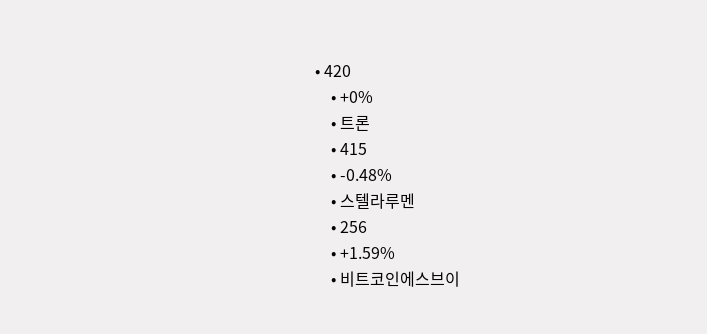• 420
    • +0%
    • 트론
    • 415
    • -0.48%
    • 스텔라루멘
    • 256
    • +1.59%
    • 비트코인에스브이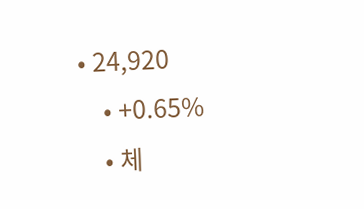• 24,920
    • +0.65%
    • 체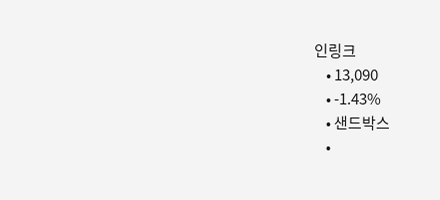인링크
    • 13,090
    • -1.43%
    • 샌드박스
    •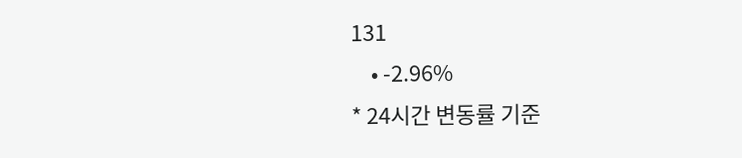131
    • -2.96%
* 24시간 변동률 기준